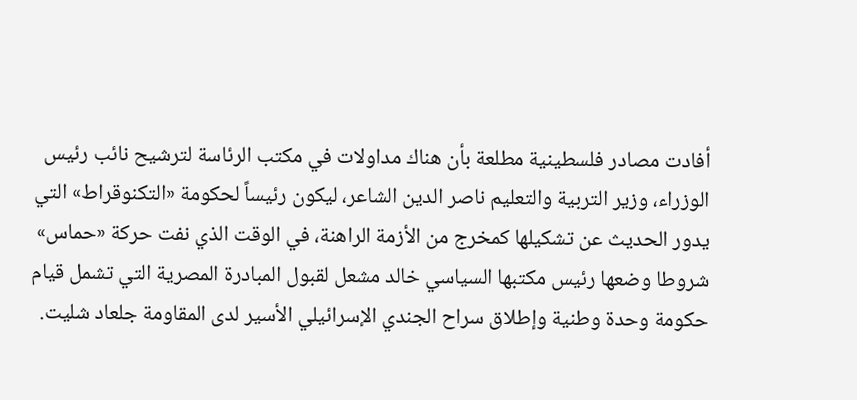أفادت مصادر فلسطينية مطلعة بأن هناك مداولات في مكتب الرئاسة لترشيح نائب رئيس الوزراء، وزير التربية والتعليم ناصر الدين الشاعر، ليكون رئيساً لحكومة «التكنوقراط» التي يدور الحديث عن تشكيلها كمخرج من الأزمة الراهنة، في الوقت الذي نفت حركة «حماس» شروطا وضعها رئيس مكتبها السياسي خالد مشعل لقبول المبادرة المصرية التي تشمل قيام حكومة وحدة وطنية وإطلاق سراح الجندي الإسرائيلي الأسير لدى المقاومة جلعاد شليت.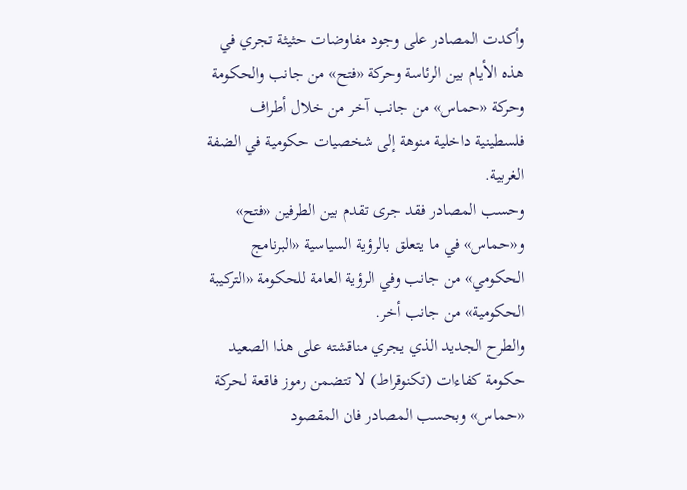وأكدت المصادر على وجود مفاوضات حثيثة تجري في هذه الأيام بين الرئاسة وحركة «فتح» من جانب والحكومة وحركة «حماس» من جانب آخر من خلال أطراف فلسطينية داخلية منوهة إلى شخصيات حكومية في الضفة الغربية.
وحسب المصادر فقد جرى تقدم بين الطرفين «فتح» و«حماس» في ما يتعلق بالرؤية السياسية «البرنامج الحكومي» من جانب وفي الرؤية العامة للحكومة «التركيبة الحكومية» من جانب أخر.
والطرح الجديد الذي يجري مناقشته على هذا الصعيد حكومة كفاءات (تكنوقراط) لا تتضمن رموز فاقعة لحركة «حماس» وبحسب المصادر فان المقصود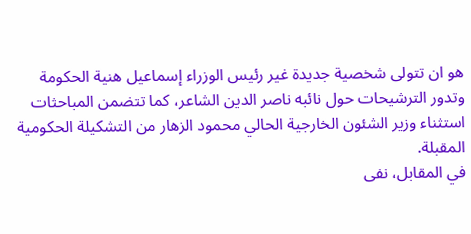هو ان تتولى شخصية جديدة غير رئيس الوزراء إسماعيل هنية الحكومة وتدور الترشيحات حول نائبه ناصر الدين الشاعر، كما تتضمن المباحثات استثناء وزير الشئون الخارجية الحالي محمود الزهار من التشكيلة الحكومية المقبلة.
في المقابل، نفى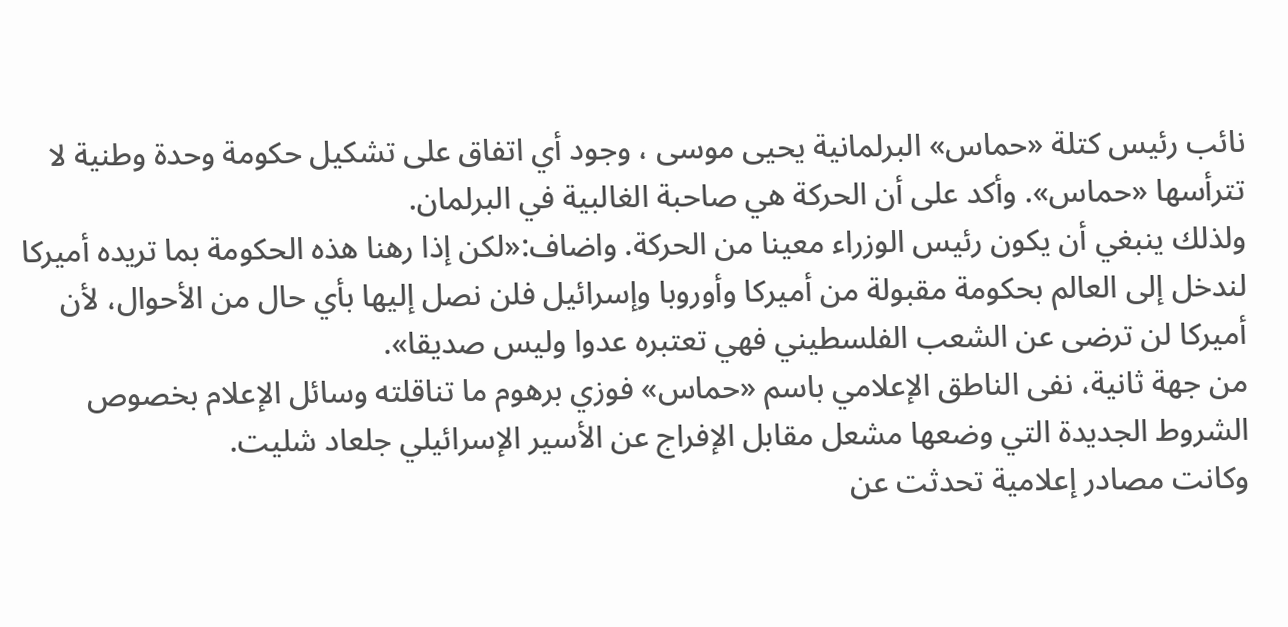نائب رئيس كتلة «حماس» البرلمانية يحيى موسى ، وجود أي اتفاق على تشكيل حكومة وحدة وطنية لا تترأسها «حماس». وأكد على أن الحركة هي صاحبة الغالبية في البرلمان.
ولذلك ينبغي أن يكون رئيس الوزراء معينا من الحركة. واضاف:«لكن إذا رهنا هذه الحكومة بما تريده أميركا لندخل إلى العالم بحكومة مقبولة من أميركا وأوروبا وإسرائيل فلن نصل إليها بأي حال من الأحوال، لأن أميركا لن ترضى عن الشعب الفلسطيني فهي تعتبره عدوا وليس صديقا».
من جهة ثانية، نفى الناطق الإعلامي باسم «حماس» فوزي برهوم ما تناقلته وسائل الإعلام بخصوص الشروط الجديدة التي وضعها مشعل مقابل الإفراج عن الأسير الإسرائيلي جلعاد شليت.
وكانت مصادر إعلامية تحدثت عن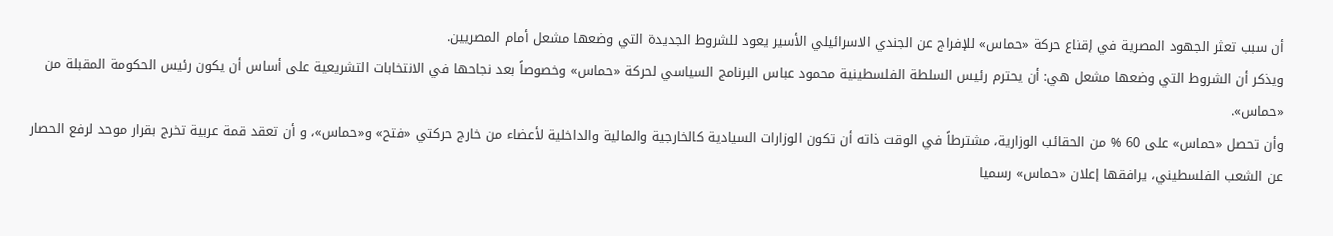أن سبب تعثر الجهود المصرية في إقناع حركة «حماس» للإفراج عن الجندي الاسرائيلي الأسير يعود للشروط الجديدة التي وضعها مشعل أمام المصريين.
ويذكر أن الشروط التي وضعها مشعل هي: أن يحترم رئيس السلطة الفلسطينية محمود عباس البرنامج السياسي لحركة «حماس» وخصوصاً بعد نجاحها في الانتخابات التشريعية على أساس أن يكون رئيس الحكومة المقبلة من «حماس».
وأن تحصل «حماس» على 60 % من الحقائب الوزارية، مشترطاً في الوقت ذاته أن تكون الوزارات السيادية كالخارجية والمالية والداخلية لأعضاء من خارج حركتي «فتح» و«حماس»، و أن تعقد قمة عربية تخرج بقرار موحد لرفع الحصار عن الشعب الفلسطيني، يرافقها إعلان «حماس» رسميا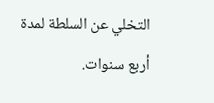التخلي عن السلطة لمدة أربع سنوات.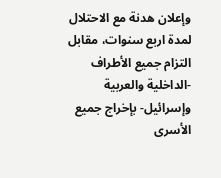وإعلان هدنة مع الاحتلال لمدة اربع سنوات، مقابل التزام جميع الأطراف -الداخلية والعربية وإسرائيل- بإخراج جميع الأسرى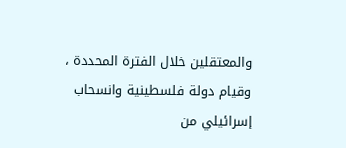والمعتقلين خلال الفترة المحددة ، وقيام دولة فلسطينية وانسحاب إسرائيلي من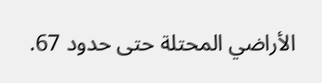الأراضي المحتلة حتى حدود 67.